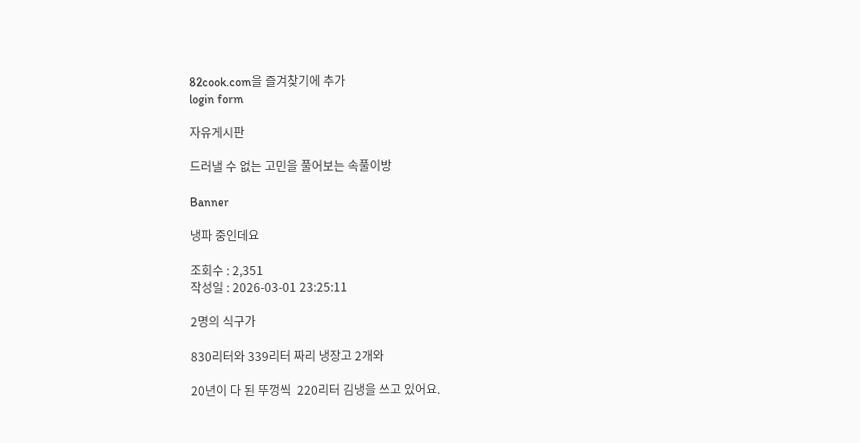82cook.com을 즐겨찾기에 추가
login form

자유게시판

드러낼 수 없는 고민을 풀어보는 속풀이방

Banner

냉파 중인데요

조회수 : 2,351
작성일 : 2026-03-01 23:25:11

2명의 식구가

830리터와 339리터 짜리 냉장고 2개와

20년이 다 된 뚜껑씩  220리터 김냉을 쓰고 있어요.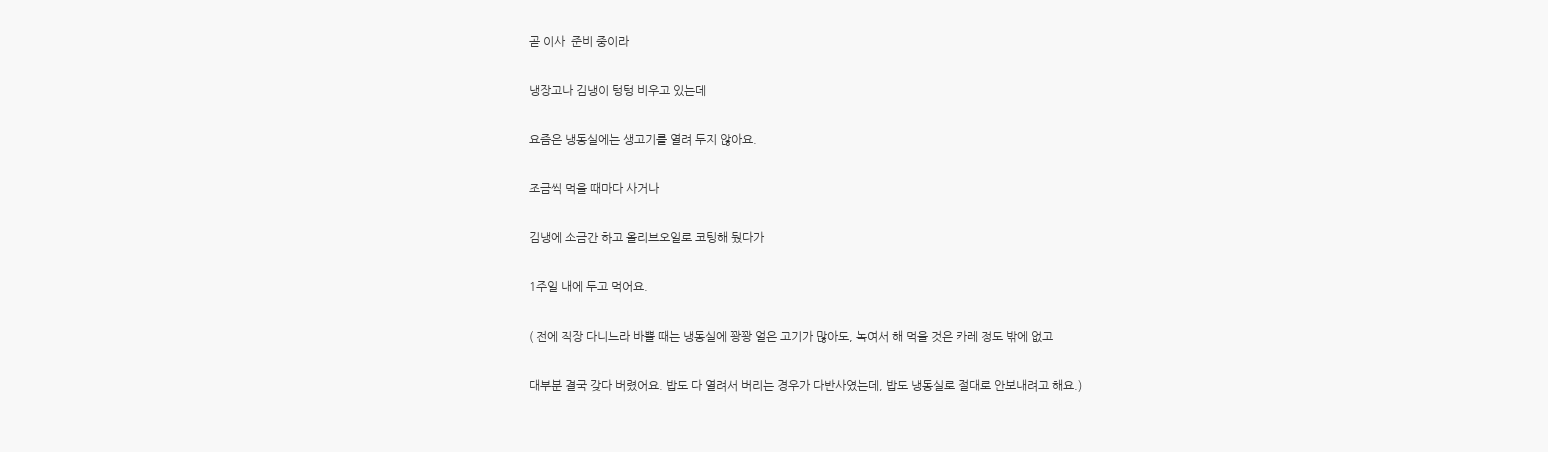곧 이사  준비 중이라

냉장고나 김냉이 텅텅 비우고 있는데

요즘은 냉동실에는 생고기를 열려 두지 않아요.

조금씩 먹을 때마다 사거나

김냉에 소금간 하고 올리브오일로 코팅해 뒀다가

1주일 내에 두고 먹어요.

( 전에 직장 다니느라 바쁠 때는 냉동실에 꽝꽝 얼은 고기가 많아도, 녹여서 해 먹을 것은 카레 정도 밖에 없고

대부분 결국 갖다 버렸어요. 밥도 다 열려서 버리는 경우가 다반사였는데, 밥도 냉동실로 절대로 안보내려고 해요.)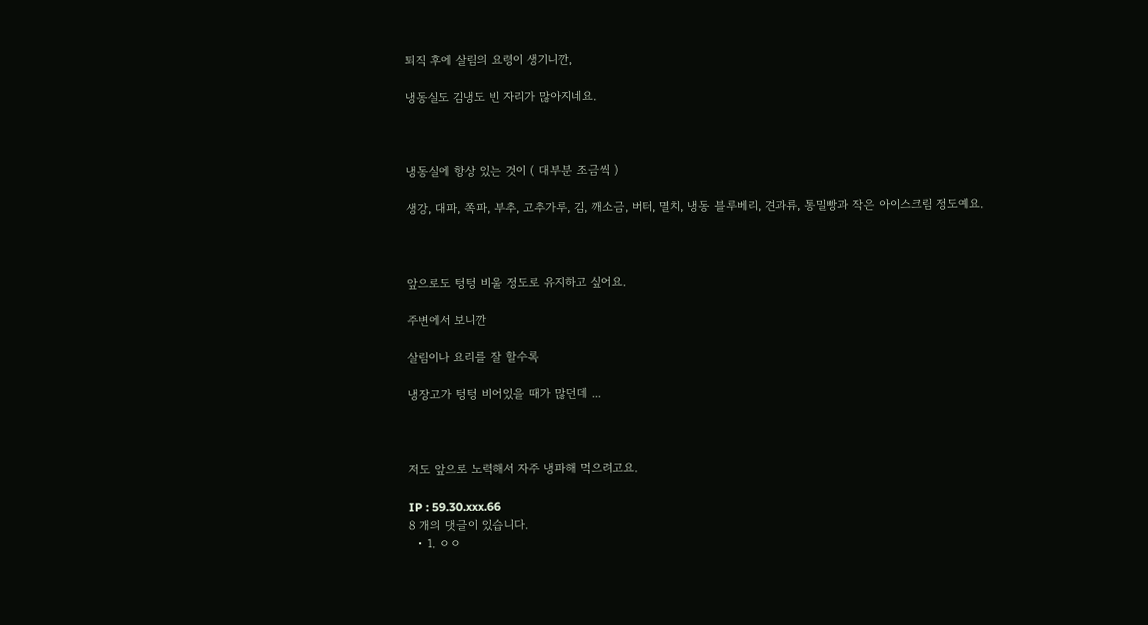퇴직 후에 살림의 요령이 생기니깐,

냉동실도 김냉도 빈 자리가 많아지네요.



냉동실에 항상 있는 것이 ( 대부분 조금씩 )

생강, 대파, 쪽파, 부추, 고추가루, 김, 깨소금, 버터, 멸치, 냉동 블루베리, 견과류, 통밀빵과 작은 아이스크림 정도예요.



앞으로도 텅텅 비울 정도로 유지하고 싶어요.

주변에서 보니깐

살림이나 요리를 잘 할수록

냉장고가 텅텅 비어있을 때가 많던데 ...



저도 앞으로 노력해서 자주 냉파해 먹으려고요.

IP : 59.30.xxx.66
8 개의 댓글이 있습니다.
  • 1. ㅇㅇ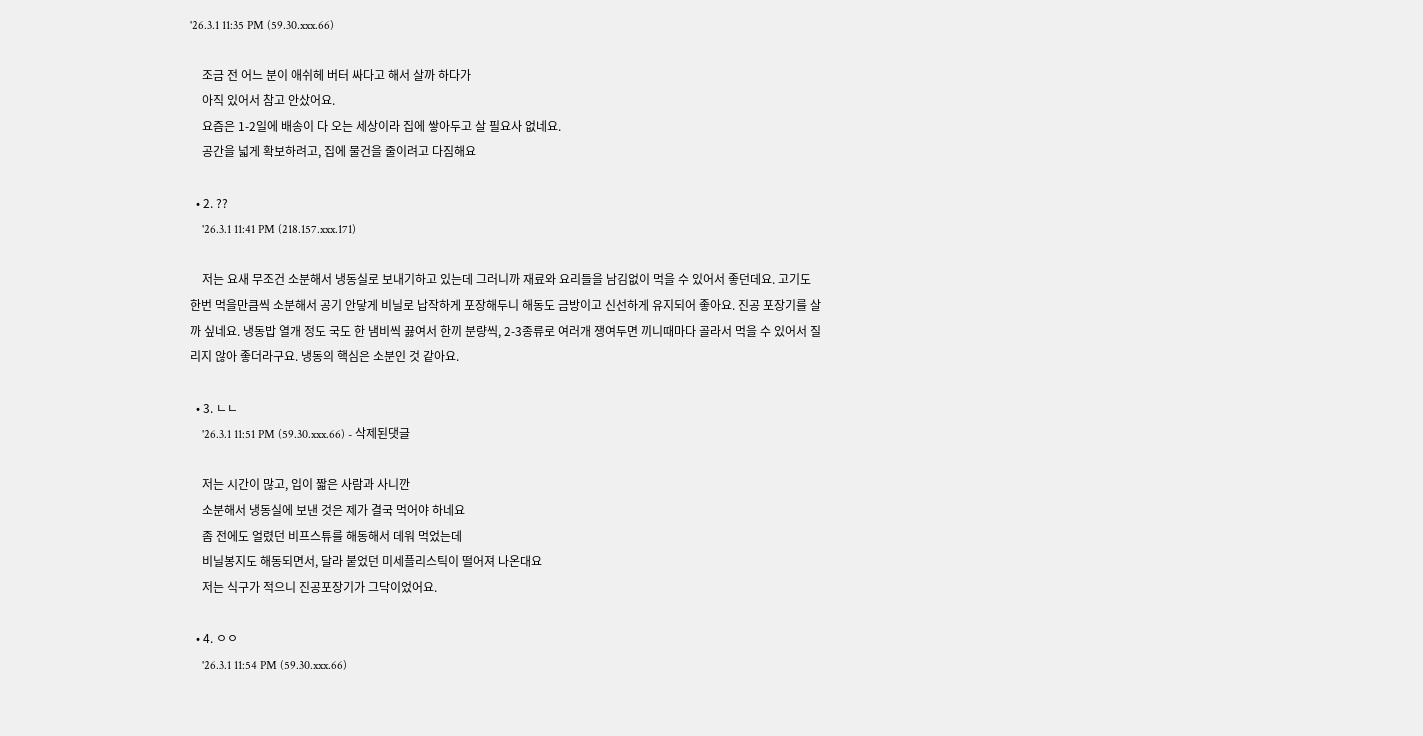'26.3.1 11:35 PM (59.30.xxx.66)

    조금 전 어느 분이 애쉬헤 버터 싸다고 해서 살까 하다가
    아직 있어서 참고 안샀어요.
    요즘은 1-2일에 배송이 다 오는 세상이라 집에 쌓아두고 살 필요사 없네요.
    공간을 넓게 확보하려고, 집에 물건을 줄이려고 다짐해요

  • 2. ??
    '26.3.1 11:41 PM (218.157.xxx.171)

    저는 요새 무조건 소분해서 냉동실로 보내기하고 있는데 그러니까 재료와 요리들을 남김없이 먹을 수 있어서 좋던데요. 고기도 한번 먹을만큼씩 소분해서 공기 안닿게 비닐로 납작하게 포장해두니 해동도 금방이고 신선하게 유지되어 좋아요. 진공 포장기를 살까 싶네요. 냉동밥 열개 정도 국도 한 냄비씩 끓여서 한끼 분량씩, 2-3종류로 여러개 쟁여두면 끼니때마다 골라서 먹을 수 있어서 질리지 않아 좋더라구요. 냉동의 핵심은 소분인 것 같아요.

  • 3. ㄴㄴ
    '26.3.1 11:51 PM (59.30.xxx.66) - 삭제된댓글

    저는 시간이 많고, 입이 짧은 사람과 사니깐
    소분해서 냉동실에 보낸 것은 제가 결국 먹어야 하네요
    좀 전에도 얼렸던 비프스튜를 해동해서 데워 먹었는데
    비닐봉지도 해동되면서, 달라 붙었던 미세플리스틱이 떨어져 나온대요
    저는 식구가 적으니 진공포장기가 그닥이었어요.

  • 4. ㅇㅇ
    '26.3.1 11:54 PM (59.30.xxx.66)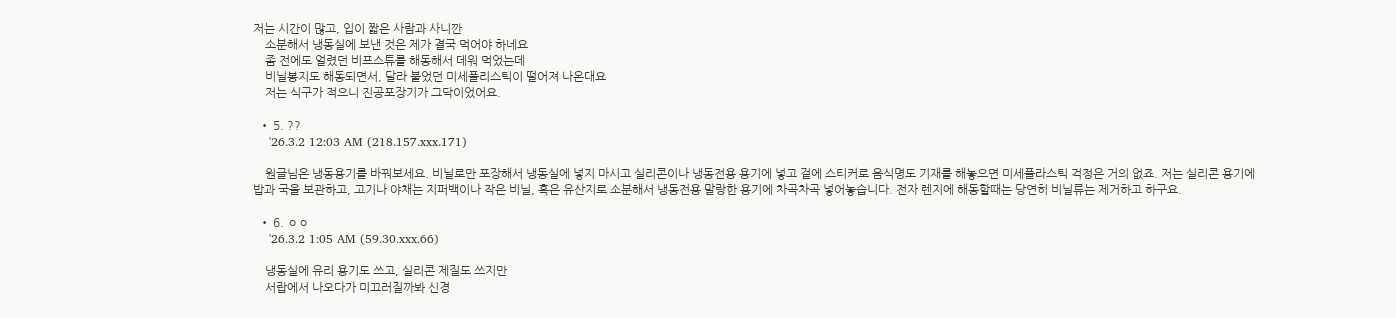저는 시간이 많고, 입이 짧은 사람과 사니깐
    소분해서 냉동실에 보낸 것은 제가 결국 먹어야 하네요
    좀 전에도 얼렸던 비프스튜를 해동해서 데워 먹었는데
    비닐봉지도 해동되면서, 달라 붙었던 미세플리스틱이 떨어져 나온대요
    저는 식구가 적으니 진공포장기가 그닥이었어요.

  • 5. ??
    '26.3.2 12:03 AM (218.157.xxx.171)

    원글님은 냉동용기를 바꿔보세요. 비닐로만 포장해서 냉동실에 넣지 마시고 실리콘이나 냉동전용 용기에 넣고 겉에 스티커로 음식명도 기재를 해놓으면 미세플라스틱 걱정은 거의 없죠. 저는 실리콘 용기에 밥과 국을 보관하고, 고기나 야채는 지퍼백이나 작은 비닐, 혹은 유산지로 소분해서 냉동전용 말랑한 용기에 차곡차곡 넣어놓습니다. 전자 렌지에 해동할때는 당연히 비닐류는 제거하고 하구요.

  • 6. ㅇㅇ
    '26.3.2 1:05 AM (59.30.xxx.66)

    냉동실에 유리 용기도 쓰고, 실리콘 제질도 쓰지만
    서랍에서 나오다가 미끄러질까봐 신경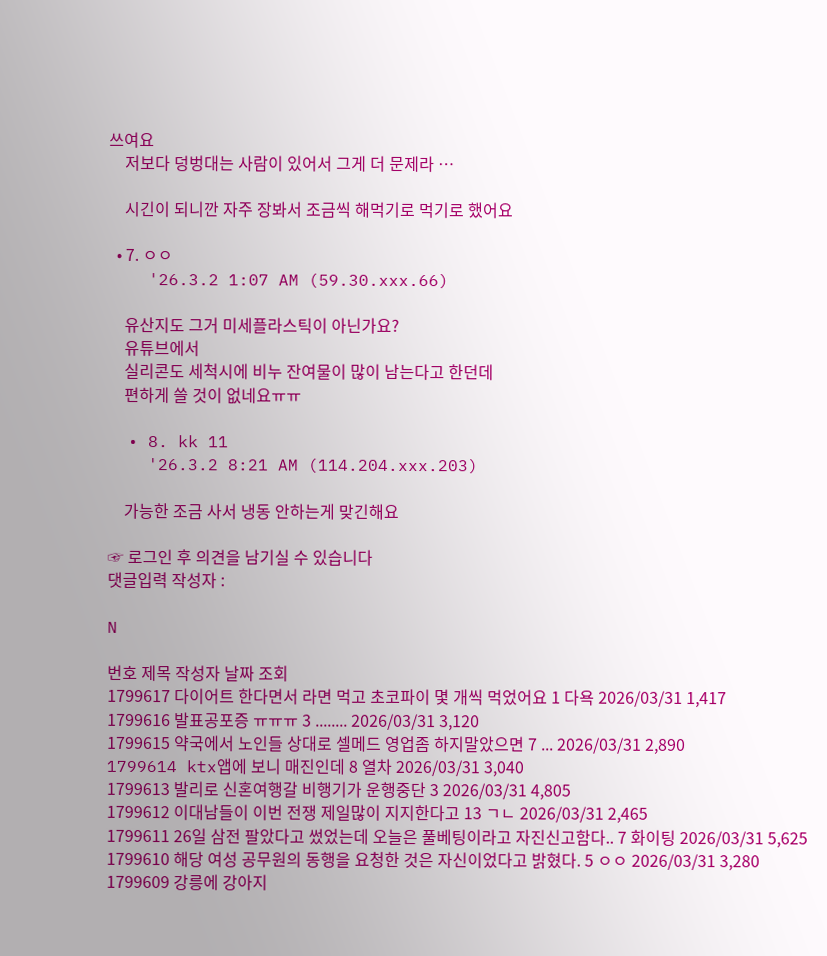쓰여요
    저보다 덩벙대는 사람이 있어서 그게 더 문제라 …

    시긴이 되니깐 자주 장봐서 조금씩 해먹기로 먹기로 했어요

  • 7. ㅇㅇ
    '26.3.2 1:07 AM (59.30.xxx.66)

    유산지도 그거 미세플라스틱이 아닌가요?
    유튜브에서
    실리콘도 세척시에 비누 잔여물이 많이 남는다고 한던데
    편하게 쓸 것이 없네요ㅠㅠ

  • 8. kk 11
    '26.3.2 8:21 AM (114.204.xxx.203)

    가능한 조금 사서 냉동 안하는게 맞긴해요

☞ 로그인 후 의견을 남기실 수 있습니다
댓글입력 작성자 :

N

번호 제목 작성자 날짜 조회
1799617 다이어트 한다면서 라면 먹고 초코파이 몇 개씩 먹었어요 1 다욕 2026/03/31 1,417
1799616 발표공포증 ㅠㅠㅠ 3 ........ 2026/03/31 3,120
1799615 약국에서 노인들 상대로 셀메드 영업좀 하지말았으면 7 ... 2026/03/31 2,890
1799614 ktx앱에 보니 매진인데 8 열차 2026/03/31 3,040
1799613 발리로 신혼여행갈 비행기가 운행중단 3 2026/03/31 4,805
1799612 이대남들이 이번 전쟁 제일많이 지지한다고 13 ㄱㄴ 2026/03/31 2,465
1799611 26일 삼전 팔았다고 썼었는데 오늘은 풀베팅이라고 자진신고함다.. 7 화이팅 2026/03/31 5,625
1799610 해당 여성 공무원의 동행을 요청한 것은 자신이었다고 밝혔다. 5 ㅇㅇ 2026/03/31 3,280
1799609 강릉에 강아지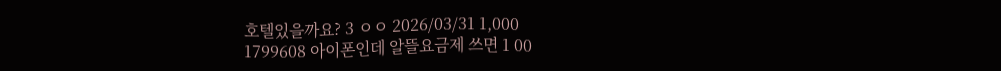호텔있을까요? 3 ㅇㅇ 2026/03/31 1,000
1799608 아이폰인데 알뜰요금제 쓰면 1 00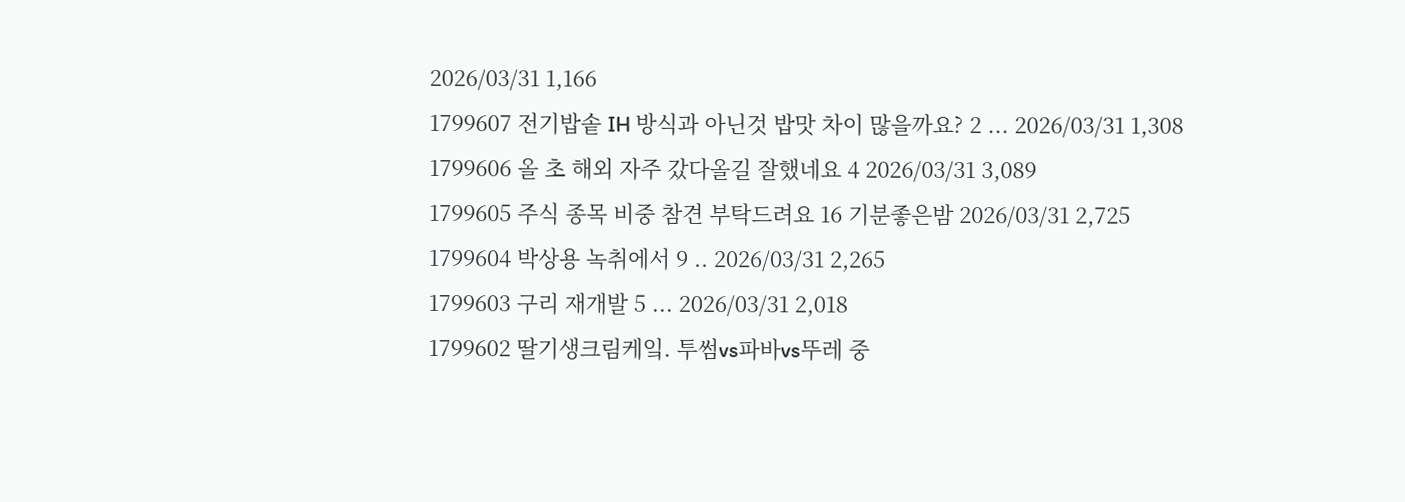2026/03/31 1,166
1799607 전기밥솥 IH 방식과 아닌것 밥맛 차이 많을까요? 2 ... 2026/03/31 1,308
1799606 올 초 해외 자주 갔다올길 잘했네요 4 2026/03/31 3,089
1799605 주식 종목 비중 참견 부탁드려요 16 기분좋은밤 2026/03/31 2,725
1799604 박상용 녹취에서 9 .. 2026/03/31 2,265
1799603 구리 재개발 5 ... 2026/03/31 2,018
1799602 딸기생크림케잌. 투썸vs파바vs뚜레 중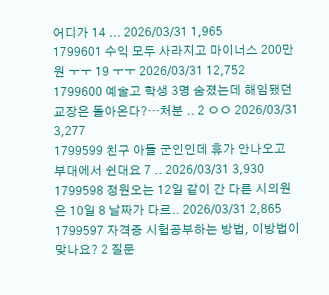어디가 14 ... 2026/03/31 1,965
1799601 수익 모두 사라지고 마이너스 200만원 ㅜㅜ 19 ㅜㅜ 2026/03/31 12,752
1799600 예술고 학생 3명 숨졌는데 해임됐던 교장은 돌아온다?···처분 .. 2 ㅇㅇ 2026/03/31 3,277
1799599 친구 아들 군인인데 휴가 안나오고 부대에서 쉰대요 7 .. 2026/03/31 3,930
1799598 정원오는 12일 같이 간 다른 시의원은 10일 8 날짜가 다르.. 2026/03/31 2,865
1799597 자격증 시험공부하는 방법, 이방법이 맞나요? 2 질문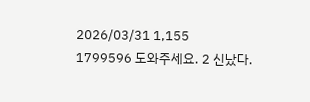2026/03/31 1,155
1799596 도와주세요. 2 신났다.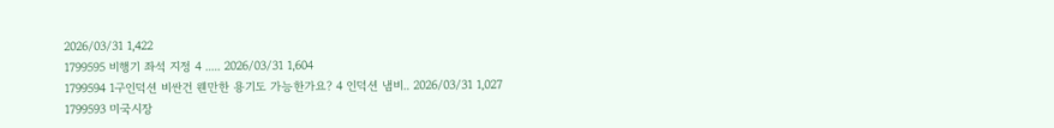2026/03/31 1,422
1799595 비행기 좌석 지정 4 ..... 2026/03/31 1,604
1799594 1구인덕션 비싼건 웬만한 용기도 가능한가요? 4 인덕션 냄비.. 2026/03/31 1,027
1799593 미국시장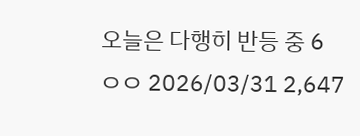오늘은 다행히 반등 중 6 ㅇㅇ 2026/03/31 2,647